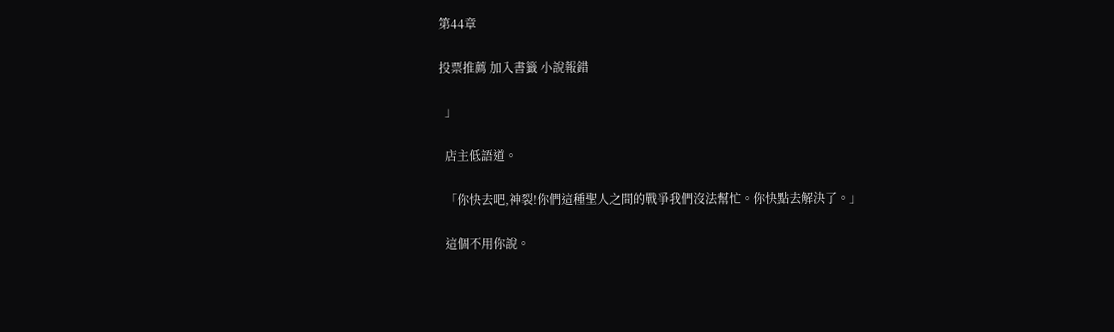第44章

投票推薦 加入書籤 小說報錯

  」

  店主低語道。

  「你快去吧,神裂!你們這種聖人之間的戰爭我們沒法幫忙。你快點去解決了。」

  這個不用你說。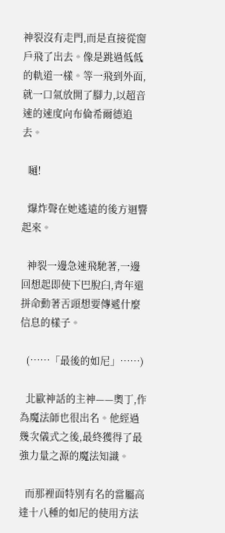神裂沒有走門,而是直接從窗戶飛了出去。像是跳過低低的軌道一樣。等一飛到外面,就一口氣放開了腳力,以超音速的速度向布倫希爾德追去。

  嗵!

  爆炸聲在她遙遠的後方迴響起來。

  神裂一邊急速飛馳著,一邊回想起即使下巴脫臼,青年還拼命動著舌頭想要傳遞什麼信息的樣子。

  (……「最後的如尼」……)

  北歐神話的主神——奧丁,作為魔法師也很出名。他經過幾次儀式之後,最終獲得了最強力量之源的魔法知識。

  而那裡面特別有名的當屬高達十八種的如尼的使用方法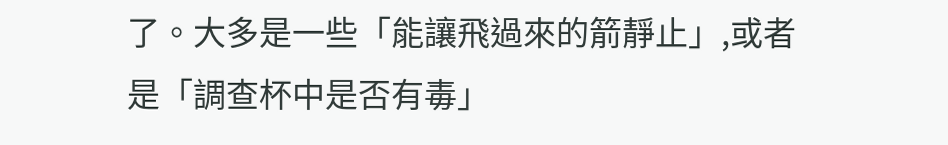了。大多是一些「能讓飛過來的箭靜止」,或者是「調查杯中是否有毒」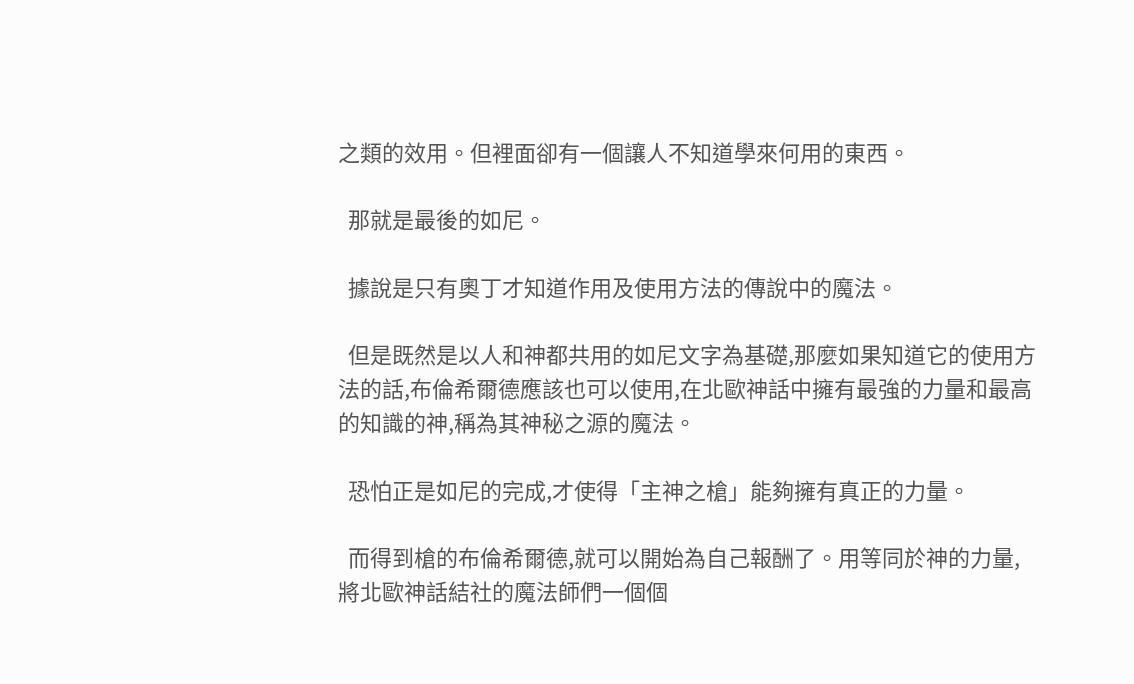之類的效用。但裡面卻有一個讓人不知道學來何用的東西。

  那就是最後的如尼。

  據說是只有奧丁才知道作用及使用方法的傳說中的魔法。

  但是既然是以人和神都共用的如尼文字為基礎,那麼如果知道它的使用方法的話,布倫希爾德應該也可以使用,在北歐神話中擁有最強的力量和最高的知識的神,稱為其神秘之源的魔法。

  恐怕正是如尼的完成,才使得「主神之槍」能夠擁有真正的力量。

  而得到槍的布倫希爾德,就可以開始為自己報酬了。用等同於神的力量,將北歐神話結社的魔法師們一個個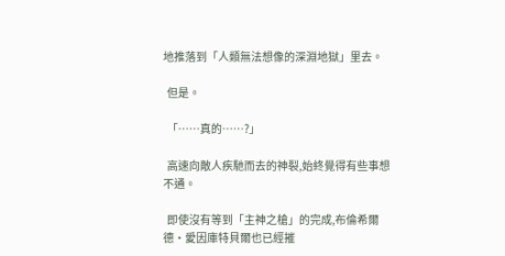地推落到「人類無法想像的深淵地獄」里去。

  但是。

  「……真的……?」

  高速向敵人疾馳而去的神裂,始終覺得有些事想不通。

  即使沒有等到「主神之槍」的完成,布倫希爾德·愛因庫特貝爾也已經摧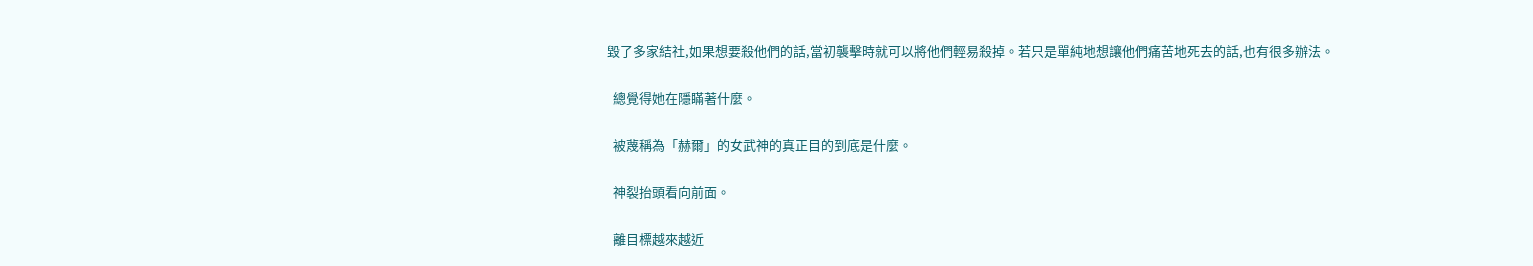毀了多家結社,如果想要殺他們的話,當初襲擊時就可以將他們輕易殺掉。若只是單純地想讓他們痛苦地死去的話,也有很多辦法。

  總覺得她在隱瞞著什麼。

  被蔑稱為「赫爾」的女武神的真正目的到底是什麼。

  神裂抬頭看向前面。

  離目標越來越近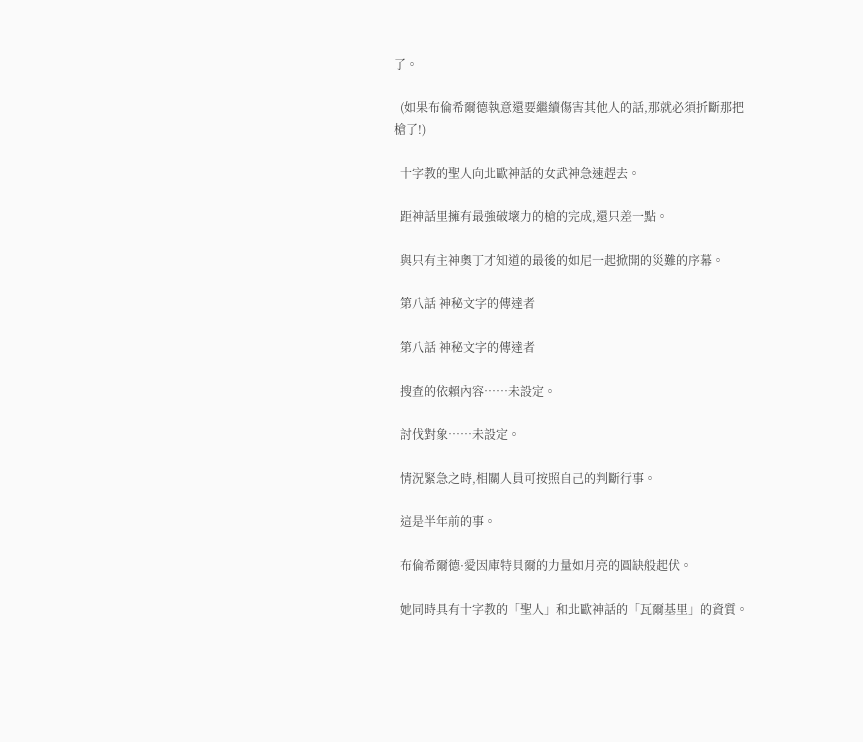了。

  (如果布倫希爾德執意還要繼續傷害其他人的話,那就必須折斷那把槍了!)

  十字教的聖人向北歐神話的女武神急速趕去。

  距神話里擁有最強破壞力的槍的完成,還只差一點。

  與只有主神奧丁才知道的最後的如尼一起掀開的災難的序幕。

  第八話 神秘文字的傳達者

  第八話 神秘文字的傳達者

  搜查的依賴內容……未設定。

  討伐對象……未設定。

  情況緊急之時,相關人員可按照自己的判斷行事。

  這是半年前的事。

  布倫希爾德·愛因庫特貝爾的力量如月亮的圓缺般起伏。

  她同時具有十字教的「聖人」和北歐神話的「瓦爾基里」的資質。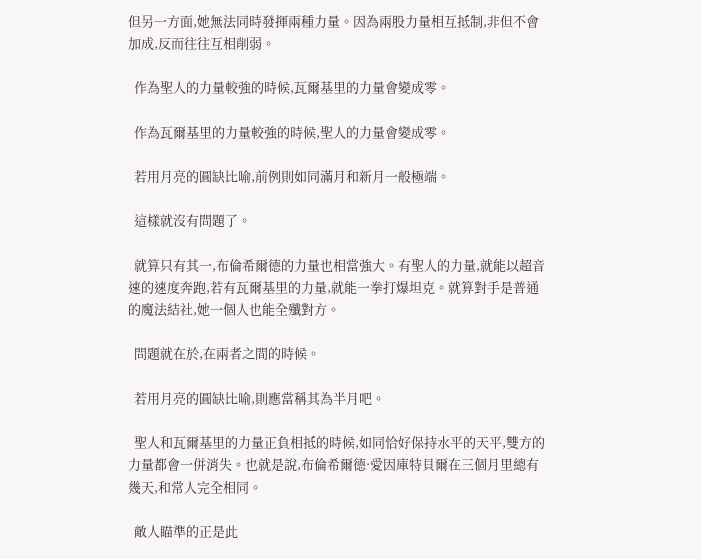但另一方面,她無法同時發揮兩種力量。因為兩股力量相互抵制,非但不會加成,反而往往互相削弱。

  作為聖人的力量較強的時候,瓦爾基里的力量會變成零。

  作為瓦爾基里的力量較強的時候,聖人的力量會變成零。

  若用月亮的圓缺比喻,前例則如同滿月和新月一般極端。

  這樣就沒有問題了。

  就算只有其一,布倫希爾德的力量也相當強大。有聖人的力量,就能以超音速的速度奔跑,若有瓦爾基里的力量,就能一拳打爆坦克。就算對手是普通的魔法結社,她一個人也能全殲對方。

  問題就在於,在兩者之間的時候。

  若用月亮的圓缺比喻,則應當稱其為半月吧。

  聖人和瓦爾基里的力量正負相抵的時候,如同恰好保持水平的天平,雙方的力量都會一併消失。也就是說,布倫希爾德·愛因庫特貝爾在三個月里總有幾天,和常人完全相同。

  敵人瞄準的正是此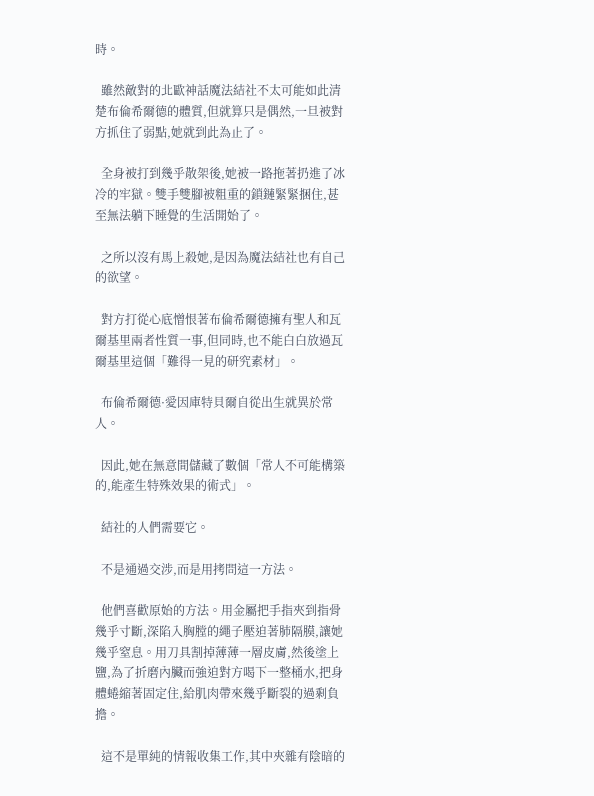時。

  雖然敵對的北歐神話魔法結社不太可能如此清楚布倫希爾德的體質,但就算只是偶然,一旦被對方抓住了弱點,她就到此為止了。

  全身被打到幾乎散架後,她被一路拖著扔進了冰冷的牢獄。雙手雙腳被粗重的鎖鏈緊緊捆住,甚至無法躺下睡覺的生活開始了。

  之所以沒有馬上殺她,是因為魔法結社也有自己的欲望。

  對方打從心底憎恨著布倫希爾德擁有聖人和瓦爾基里兩者性質一事,但同時,也不能白白放過瓦爾基里這個「難得一見的研究素材」。

  布倫希爾德·愛因庫特貝爾自從出生就異於常人。

  因此,她在無意間儲藏了數個「常人不可能構築的,能產生特殊效果的術式」。

  結社的人們需要它。

  不是通過交涉,而是用拷問這一方法。

  他們喜歡原始的方法。用金屬把手指夾到指骨幾乎寸斷,深陷入胸膛的繩子壓迫著肺隔膜,讓她幾乎窒息。用刀具割掉薄薄一層皮膚,然後塗上鹽,為了折磨內臟而強迫對方喝下一整桶水,把身體蜷縮著固定住,給肌肉帶來幾乎斷裂的過剩負擔。

  這不是單純的情報收集工作,其中夾雜有陰暗的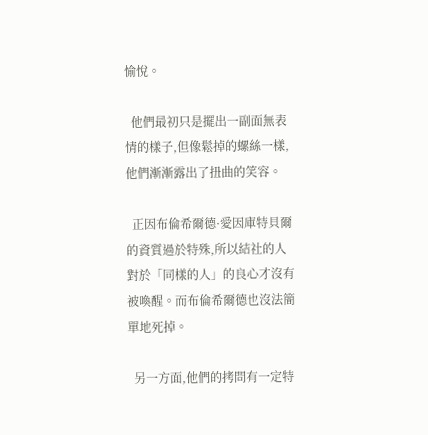愉悅。

  他們最初只是擺出一副面無表情的樣子,但像鬆掉的螺絲一樣,他們漸漸露出了扭曲的笑容。

  正因布倫希爾德·愛因庫特貝爾的資質過於特殊,所以結社的人對於「同樣的人」的良心才沒有被喚醒。而布倫希爾德也沒法簡單地死掉。

  另一方面,他們的拷問有一定特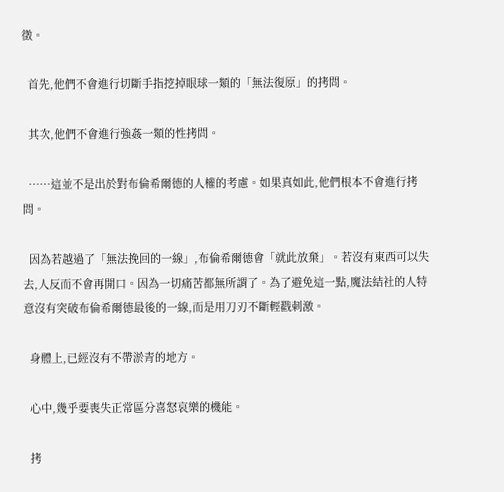徵。

  首先,他們不會進行切斷手指挖掉眼球一類的「無法復原」的拷問。

  其次,他們不會進行強姦一類的性拷問。

  ……這並不是出於對布倫希爾德的人權的考慮。如果真如此,他們根本不會進行拷問。

  因為若越過了「無法挽回的一線」,布倫希爾德會「就此放棄」。若沒有東西可以失去,人反而不會再開口。因為一切痛苦都無所謂了。為了避免這一點,魔法結社的人特意沒有突破布倫希爾德最後的一線,而是用刀刃不斷輕戳刺激。

  身體上,已經沒有不帶淤青的地方。

  心中,幾乎要喪失正常區分喜怒哀樂的機能。

  拷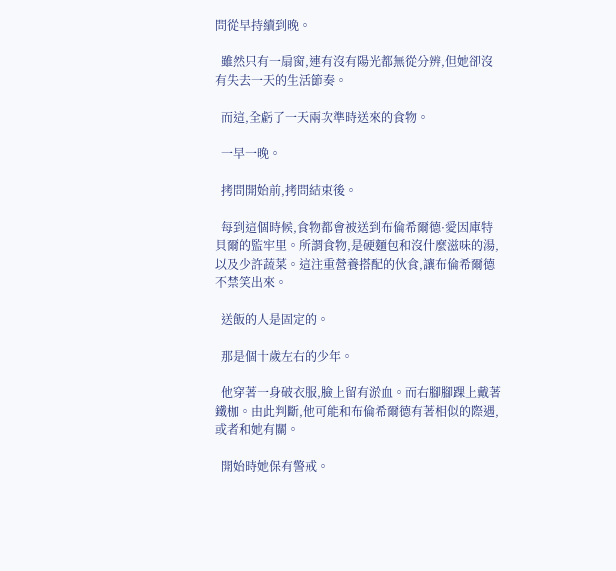問從早持續到晚。

  雖然只有一扇窗,連有沒有陽光都無從分辨,但她卻沒有失去一天的生活節奏。

  而這,全虧了一天兩次準時送來的食物。

  一早一晚。

  拷問開始前,拷問結束後。

  每到這個時候,食物都會被送到布倫希爾德·愛因庫特貝爾的監牢里。所謂食物,是硬麵包和沒什麼滋味的湯,以及少許蔬菜。這注重營養搭配的伙食,讓布倫希爾德不禁笑出來。

  送飯的人是固定的。

  那是個十歲左右的少年。

  他穿著一身破衣服,臉上留有淤血。而右腳腳踝上戴著鐵枷。由此判斷,他可能和布倫希爾德有著相似的際遇,或者和她有關。

  開始時她保有警戒。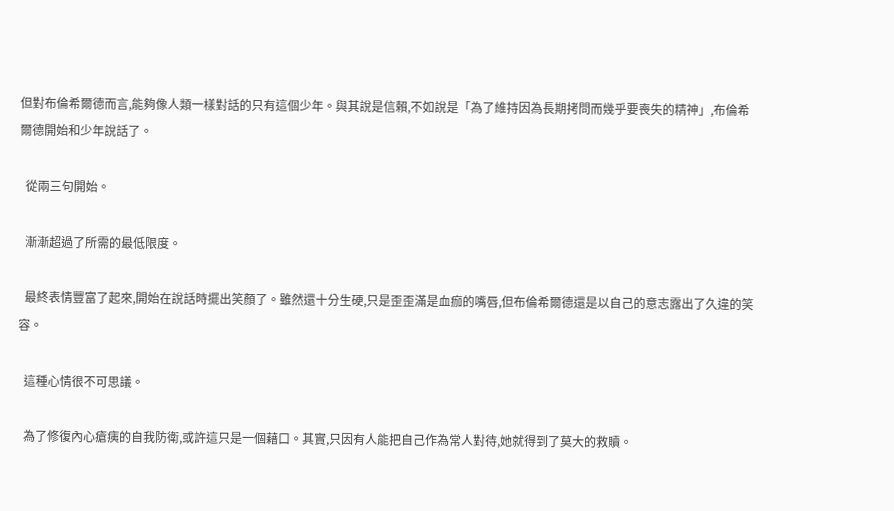但對布倫希爾德而言,能夠像人類一樣對話的只有這個少年。與其說是信賴,不如說是「為了維持因為長期拷問而幾乎要喪失的精神」,布倫希爾德開始和少年說話了。

  從兩三句開始。

  漸漸超過了所需的最低限度。

  最終表情豐富了起來,開始在說話時擺出笑顏了。雖然還十分生硬,只是歪歪滿是血痂的嘴唇,但布倫希爾德還是以自己的意志露出了久違的笑容。

  這種心情很不可思議。

  為了修復內心瘡痍的自我防衛,或許這只是一個藉口。其實,只因有人能把自己作為常人對待,她就得到了莫大的救贖。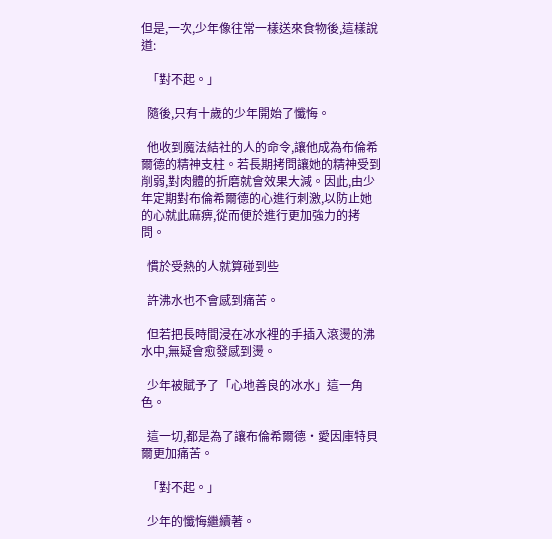但是,一次,少年像往常一樣送來食物後,這樣說道:

  「對不起。」

  隨後,只有十歲的少年開始了懺悔。

  他收到魔法結社的人的命令,讓他成為布倫希爾德的精神支柱。若長期拷問讓她的精神受到削弱,對肉體的折磨就會效果大減。因此,由少年定期對布倫希爾德的心進行刺激,以防止她的心就此麻痹,從而便於進行更加強力的拷問。

  慣於受熱的人就算碰到些

  許沸水也不會感到痛苦。

  但若把長時間浸在冰水裡的手插入滾燙的沸水中,無疑會愈發感到燙。

  少年被賦予了「心地善良的冰水」這一角色。

  這一切,都是為了讓布倫希爾德·愛因庫特貝爾更加痛苦。

  「對不起。」

  少年的懺悔繼續著。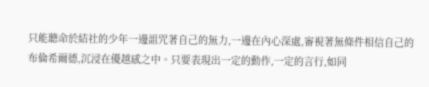只能聽命於結社的少年一邊詛咒著自己的無力,一邊在內心深處,審視著無條件相信自己的布倫希爾德,沉浸在優越感之中。只要表現出一定的動作,一定的言行,如同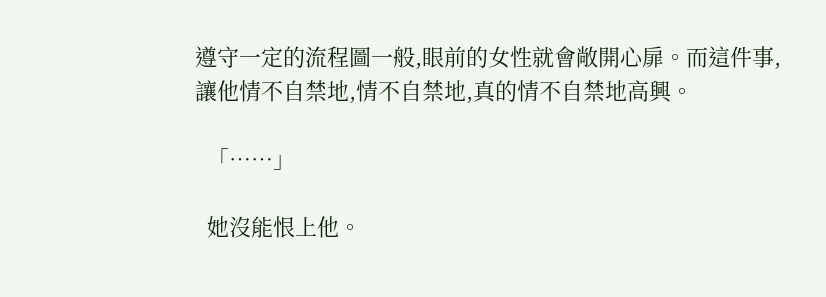遵守一定的流程圖一般,眼前的女性就會敞開心扉。而這件事,讓他情不自禁地,情不自禁地,真的情不自禁地高興。

  「……」

  她沒能恨上他。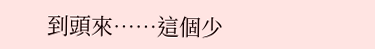到頭來……這個少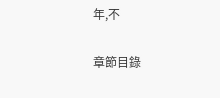年,不

章節目錄